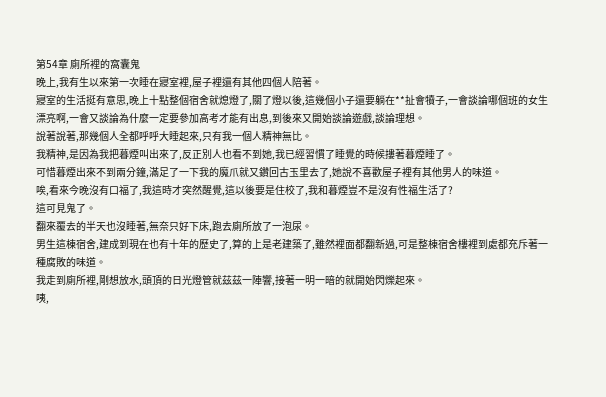第54章 廁所裡的窩囊鬼
晚上,我有生以來第一次睡在寢室裡,屋子裡還有其他四個人陪著。
寢室的生活挺有意思,晚上十點整個宿舍就熄燈了,關了燈以後,這幾個小子還要躺在**扯會犢子,一會談論哪個班的女生漂亮啊,一會又談論為什麼一定要參加高考才能有出息,到後來又開始談論遊戲,談論理想。
說著說著,那幾個人全都呼呼大睡起來,只有我一個人精神無比。
我精神,是因為我把暮煙叫出來了,反正別人也看不到她,我已經習慣了睡覺的時候摟著暮煙睡了。
可惜暮煙出來不到兩分鐘,滿足了一下我的魔爪就又鑽回古玉里去了,她說不喜歡屋子裡有其他男人的味道。
唉,看來今晚沒有口福了,我這時才突然醒覺,這以後要是住校了,我和暮煙豈不是沒有性福生活了?
這可見鬼了。
翻來覆去的半天也沒睡著,無奈只好下床,跑去廁所放了一泡尿。
男生這棟宿舍,建成到現在也有十年的歷史了,算的上是老建築了,雖然裡面都翻新過,可是整棟宿舍樓裡到處都充斥著一種腐敗的味道。
我走到廁所裡,剛想放水,頭頂的日光燈管就茲茲一陣響,接著一明一暗的就開始閃爍起來。
咦,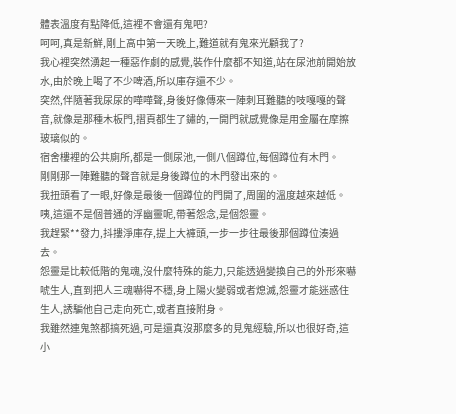體表溫度有點降低,這裡不會還有鬼吧?
呵呵,真是新鮮,剛上高中第一天晚上,難道就有鬼來光顧我了?
我心裡突然湧起一種惡作劇的感覺,裝作什麼都不知道,站在尿池前開始放水,由於晚上喝了不少啤酒,所以庫存還不少。
突然,伴隨著我尿尿的嘩嘩聲,身後好像傳來一陣刺耳難聽的吱嘎嘎的聲音,就像是那種木板門,摺頁都生了鏽的,一開門就感覺像是用金屬在摩擦玻璃似的。
宿舍樓裡的公共廁所,都是一側尿池,一側八個蹲位,每個蹲位有木門。
剛剛那一陣難聽的聲音就是身後蹲位的木門發出來的。
我扭頭看了一眼,好像是最後一個蹲位的門開了,周圍的溫度越來越低。
咦,這還不是個普通的浮幽靈呢,帶著怨念,是個怨靈。
我趕緊**發力,抖摟淨庫存,提上大褲頭,一步一步往最後那個蹲位湊過去。
怨靈是比較低階的鬼魂,沒什麼特殊的能力,只能透過變換自己的外形來嚇唬生人,直到把人三魂嚇得不穩,身上陽火變弱或者熄滅,怨靈才能迷惑住生人,誘騙他自己走向死亡,或者直接附身。
我雖然連鬼煞都搞死過,可是還真沒那麼多的見鬼經驗,所以也很好奇,這小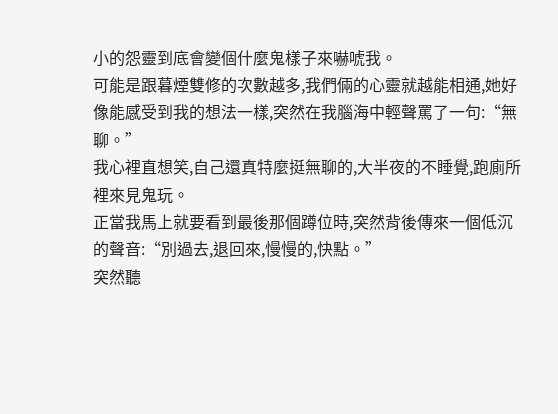小的怨靈到底會變個什麼鬼樣子來嚇唬我。
可能是跟暮煙雙修的次數越多,我們倆的心靈就越能相通,她好像能感受到我的想法一樣,突然在我腦海中輕聲罵了一句:“無聊。”
我心裡直想笑,自己還真特麼挺無聊的,大半夜的不睡覺,跑廁所裡來見鬼玩。
正當我馬上就要看到最後那個蹲位時,突然背後傳來一個低沉的聲音:“別過去,退回來,慢慢的,快點。”
突然聽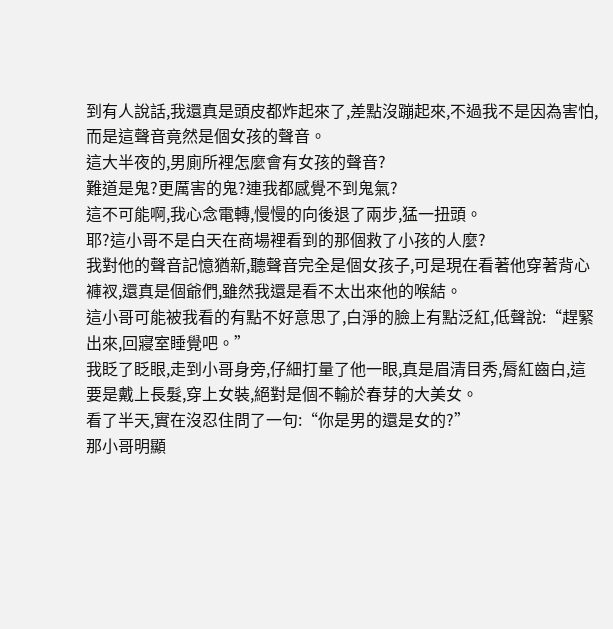到有人說話,我還真是頭皮都炸起來了,差點沒蹦起來,不過我不是因為害怕,而是這聲音竟然是個女孩的聲音。
這大半夜的,男廁所裡怎麼會有女孩的聲音?
難道是鬼?更厲害的鬼?連我都感覺不到鬼氣?
這不可能啊,我心念電轉,慢慢的向後退了兩步,猛一扭頭。
耶?這小哥不是白天在商場裡看到的那個救了小孩的人麼?
我對他的聲音記憶猶新,聽聲音完全是個女孩子,可是現在看著他穿著背心褲衩,還真是個爺們,雖然我還是看不太出來他的喉結。
這小哥可能被我看的有點不好意思了,白淨的臉上有點泛紅,低聲說:“趕緊出來,回寢室睡覺吧。”
我眨了眨眼,走到小哥身旁,仔細打量了他一眼,真是眉清目秀,脣紅齒白,這要是戴上長髮,穿上女裝,絕對是個不輸於春芽的大美女。
看了半天,實在沒忍住問了一句:“你是男的還是女的?”
那小哥明顯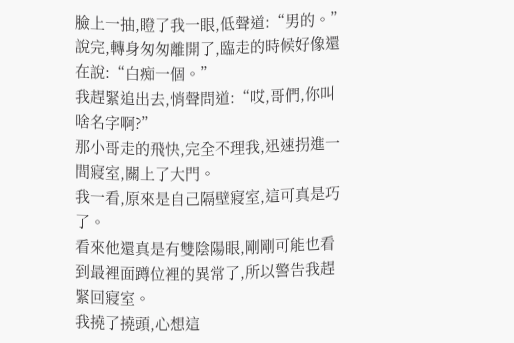臉上一抽,瞪了我一眼,低聲道:“男的。”
說完,轉身匆匆離開了,臨走的時候好像還在說:“白痴一個。”
我趕緊追出去,悄聲問道:“哎,哥們,你叫啥名字啊?”
那小哥走的飛快,完全不理我,迅速拐進一間寢室,關上了大門。
我一看,原來是自己隔壁寢室,這可真是巧了。
看來他還真是有雙陰陽眼,剛剛可能也看到最裡面蹲位裡的異常了,所以警告我趕緊回寢室。
我撓了撓頭,心想這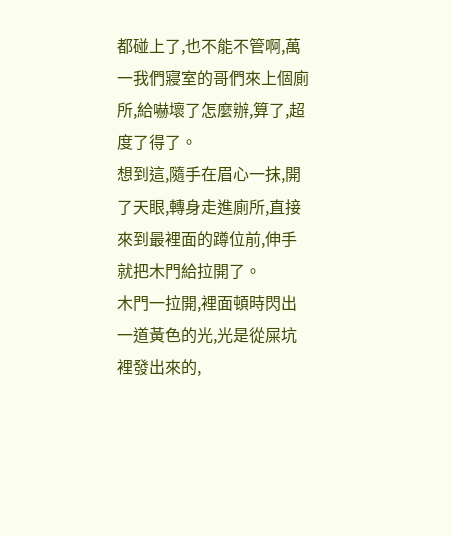都碰上了,也不能不管啊,萬一我們寢室的哥們來上個廁所,給嚇壞了怎麼辦,算了,超度了得了。
想到這,隨手在眉心一抹,開了天眼,轉身走進廁所,直接來到最裡面的蹲位前,伸手就把木門給拉開了。
木門一拉開,裡面頓時閃出一道黃色的光,光是從屎坑裡發出來的,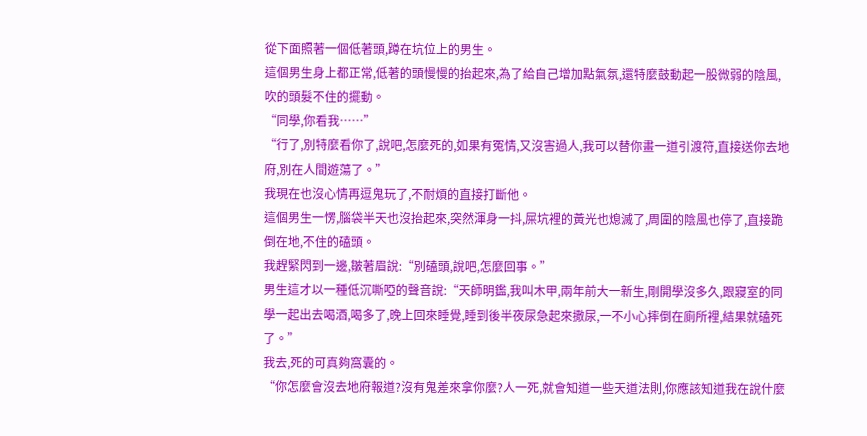從下面照著一個低著頭,蹲在坑位上的男生。
這個男生身上都正常,低著的頭慢慢的抬起來,為了給自己增加點氣氛,還特麼鼓動起一股微弱的陰風,吹的頭髮不住的擺動。
“同學,你看我……”
“行了,別特麼看你了,說吧,怎麼死的,如果有冤情,又沒害過人,我可以替你畫一道引渡符,直接送你去地府,別在人間遊蕩了。”
我現在也沒心情再逗鬼玩了,不耐煩的直接打斷他。
這個男生一愣,腦袋半天也沒抬起來,突然渾身一抖,屎坑裡的黃光也熄滅了,周圍的陰風也停了,直接跪倒在地,不住的磕頭。
我趕緊閃到一邊,皺著眉說:“別磕頭,說吧,怎麼回事。”
男生這才以一種低沉嘶啞的聲音說:“天師明鑑,我叫木甲,兩年前大一新生,剛開學沒多久,跟寢室的同學一起出去喝酒,喝多了,晚上回來睡覺,睡到後半夜尿急起來撒尿,一不小心摔倒在廁所裡,結果就磕死了。”
我去,死的可真夠窩囊的。
“你怎麼會沒去地府報道?沒有鬼差來拿你麼?人一死,就會知道一些天道法則,你應該知道我在說什麼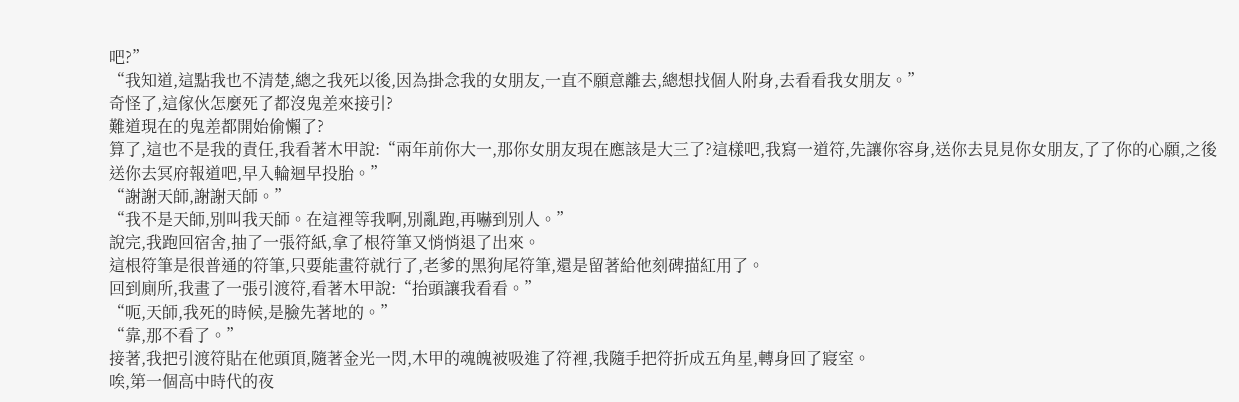吧?”
“我知道,這點我也不清楚,總之我死以後,因為掛念我的女朋友,一直不願意離去,總想找個人附身,去看看我女朋友。”
奇怪了,這傢伙怎麼死了都沒鬼差來接引?
難道現在的鬼差都開始偷懶了?
算了,這也不是我的責任,我看著木甲說:“兩年前你大一,那你女朋友現在應該是大三了?這樣吧,我寫一道符,先讓你容身,送你去見見你女朋友,了了你的心願,之後送你去冥府報道吧,早入輪迴早投胎。”
“謝謝天師,謝謝天師。”
“我不是天師,別叫我天師。在這裡等我啊,別亂跑,再嚇到別人。”
說完,我跑回宿舍,抽了一張符紙,拿了根符筆又悄悄退了出來。
這根符筆是很普通的符筆,只要能畫符就行了,老爹的黑狗尾符筆,還是留著給他刻碑描紅用了。
回到廁所,我畫了一張引渡符,看著木甲說:“抬頭讓我看看。”
“呃,天師,我死的時候,是臉先著地的。”
“靠,那不看了。”
接著,我把引渡符貼在他頭頂,隨著金光一閃,木甲的魂魄被吸進了符裡,我隨手把符折成五角星,轉身回了寢室。
唉,第一個高中時代的夜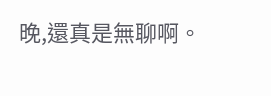晚,還真是無聊啊。